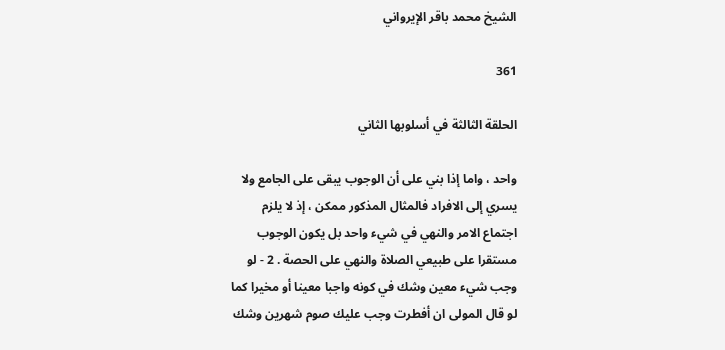الشيخ محمد باقر الإيرواني

361

الحلقة الثالثة في أسلوبها الثاني

واحد ، واما إذا بني على أن الوجوب يبقى على الجامع ولا يسري إلى الافراد فالمثال المذكور ممكن ، إذ لا يلزم اجتماع الامر والنهي في شيء واحد بل يكون الوجوب مستقرا على طبيعي الصلاة والنهي على الحصة . 2 - لو وجب شيء معين وشك في كونه واجبا معينا أو مخيرا كما لو قال المولى ان أفطرت وجب عليك صوم شهرين وشك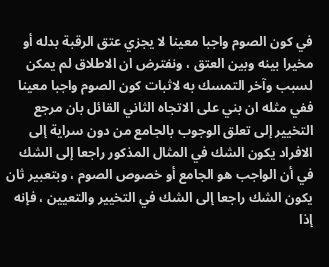في كون الصوم واجبا معينا لا يجزي عتق الرقبة بدله أو مخيرا بينه وبين العتق ، ونفترض ان الاطلاق لم يمكن لسبب وآخر التمسك به لاثبات كون الصوم واجبا معينا ففي مثله ان بني على الاتجاه الثاني القائل بان مرجع التخيير إلى تعلق الوجوب بالجامع من دون سراية إلى الافراد يكون الشك في المثال المذكور راجعا إلى الشك في أن الواجب هو الجامع أو خصوص الصوم ، وبتعبير ثان يكون الشك راجعا إلى الشك في التخيير والتعيين ، فإنه إذا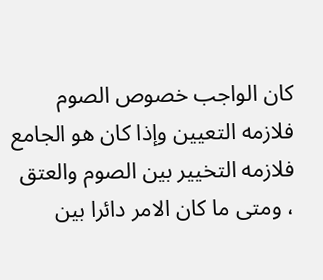كان الواجب خصوص الصوم فلازمه التعيين وإذا كان هو الجامع فلازمه التخيير بين الصوم والعتق ، ومتى ما كان الامر دائرا بين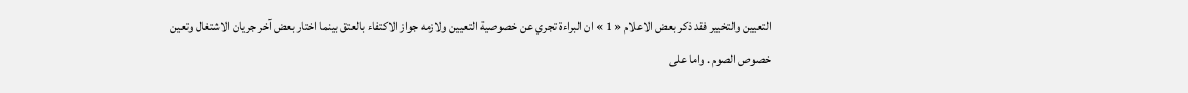التعيين والتخيير فقد ذكر بعض الاعلام « 1 » ان البراءة تجري عن خصوصية التعيين ولازمه جواز الاكتفاء بالعتق بينما اختار بعض آخر جريان الاشتغال وتعين خصوص الصوم . واما على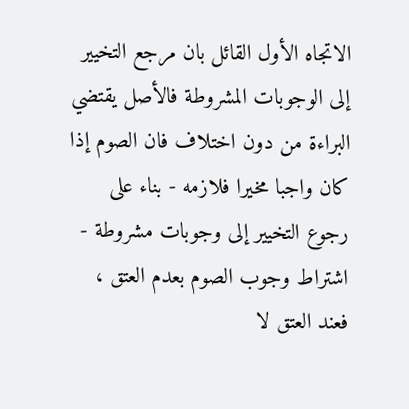الاتجاه الأول القائل بان مرجع التخيير إلى الوجوبات المشروطة فالأصل يقتضي البراءة من دون اختلاف فان الصوم إذا كان واجبا مخيرا فلازمه - بناء على رجوع التخيير إلى وجوبات مشروطة - اشتراط وجوب الصوم بعدم العتق ، فعند العتق لا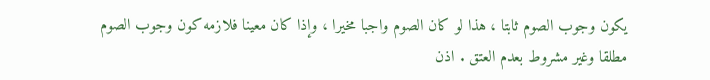يكون وجوب الصوم ثابتا ، هذا لو كان الصوم واجبا مخيرا ، وإذا كان معينا فلازمه كون وجوب الصوم مطلقا وغير مشروط بعدم العتق . اذن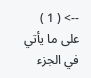--> ( 1 ) على ما يأتي في الجزء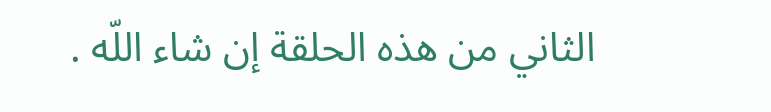الثاني من هذه الحلقة إن شاء اللّه .